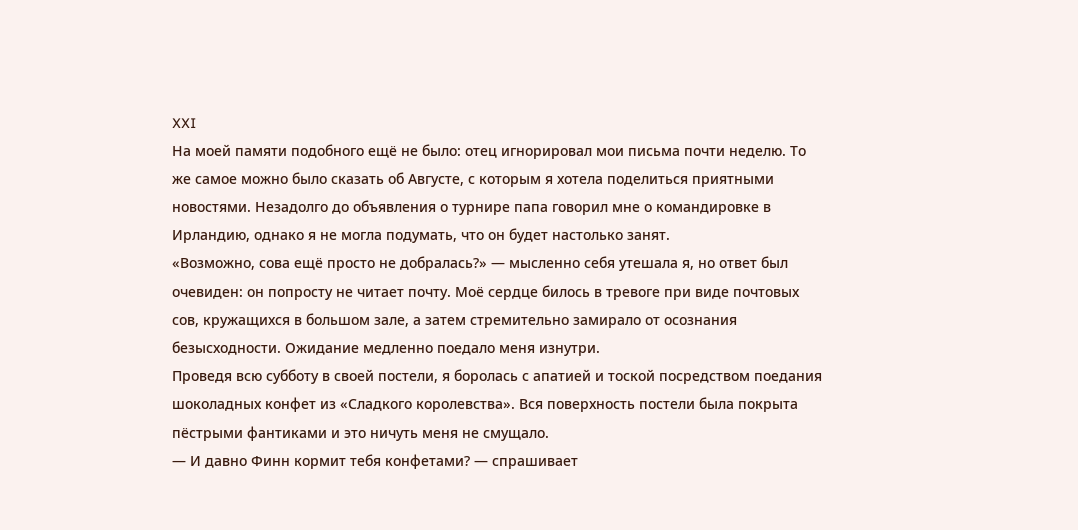XXI
На моей памяти подобного ещё не было: отец игнорировал мои письма почти неделю. То же самое можно было сказать об Августе, с которым я хотела поделиться приятными новостями. Незадолго до объявления о турнире папа говорил мне о командировке в Ирландию, однако я не могла подумать, что он будет настолько занят.
«Возможно, сова ещё просто не добралась?» — мысленно себя утешала я, но ответ был очевиден: он попросту не читает почту. Моё сердце билось в тревоге при виде почтовых сов, кружащихся в большом зале, а затем стремительно замирало от осознания безысходности. Ожидание медленно поедало меня изнутри.
Проведя всю субботу в своей постели, я боролась с апатией и тоской посредством поедания шоколадных конфет из «Сладкого королевства». Вся поверхность постели была покрыта пёстрыми фантиками и это ничуть меня не смущало.
— И давно Финн кормит тебя конфетами? — спрашивает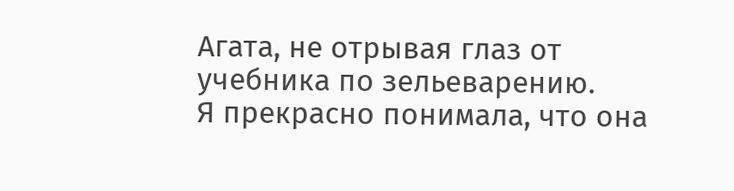Агата, не отрывая глаз от учебника по зельеварению.
Я прекрасно понимала, что она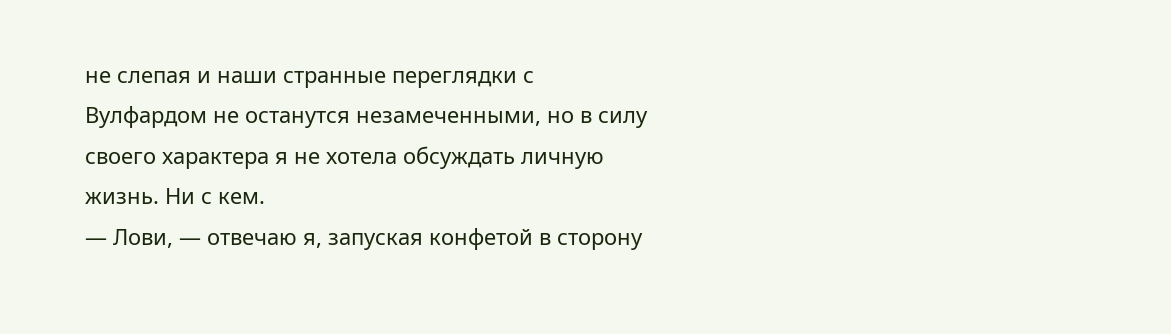не слепая и наши странные переглядки с Вулфардом не останутся незамеченными, но в силу своего характера я не хотела обсуждать личную жизнь. Ни с кем.
— Лови, — отвечаю я, запуская конфетой в сторону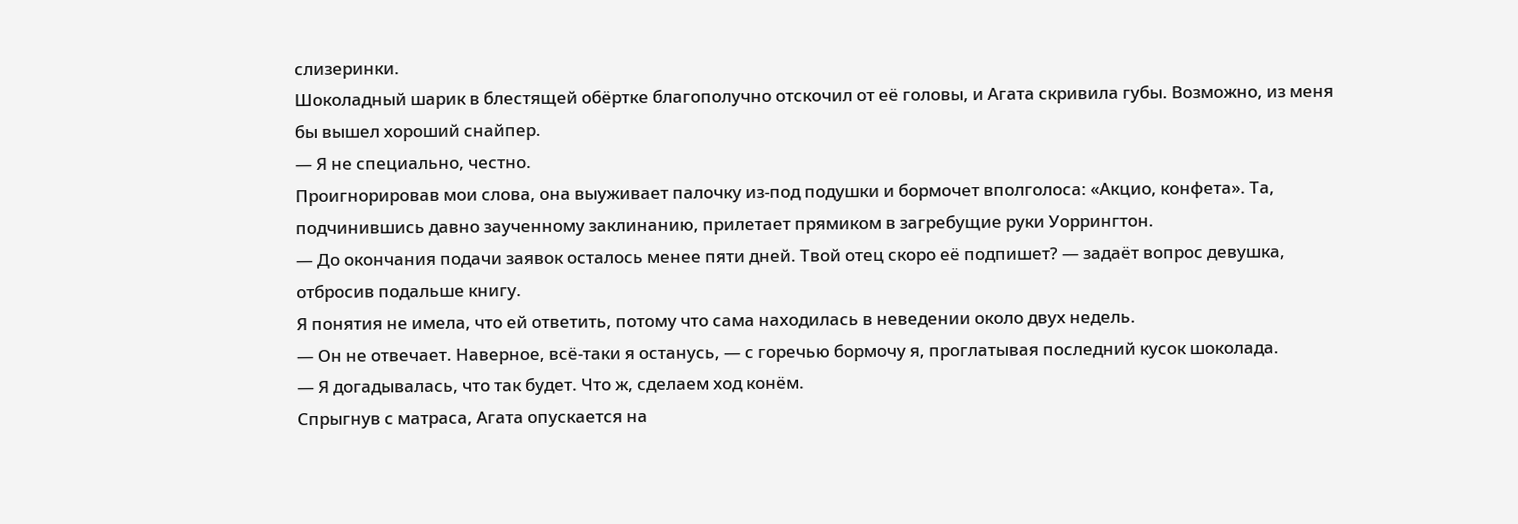слизеринки.
Шоколадный шарик в блестящей обёртке благополучно отскочил от её головы, и Агата скривила губы. Возможно, из меня бы вышел хороший снайпер.
— Я не специально, честно.
Проигнорировав мои слова, она выуживает палочку из-под подушки и бормочет вполголоса: «Акцио, конфета». Та, подчинившись давно заученному заклинанию, прилетает прямиком в загребущие руки Уоррингтон.
— До окончания подачи заявок осталось менее пяти дней. Твой отец скоро её подпишет? — задаёт вопрос девушка, отбросив подальше книгу.
Я понятия не имела, что ей ответить, потому что сама находилась в неведении около двух недель.
— Он не отвечает. Наверное, всё-таки я останусь, — с горечью бормочу я, проглатывая последний кусок шоколада.
— Я догадывалась, что так будет. Что ж, сделаем ход конём.
Спрыгнув с матраса, Агата опускается на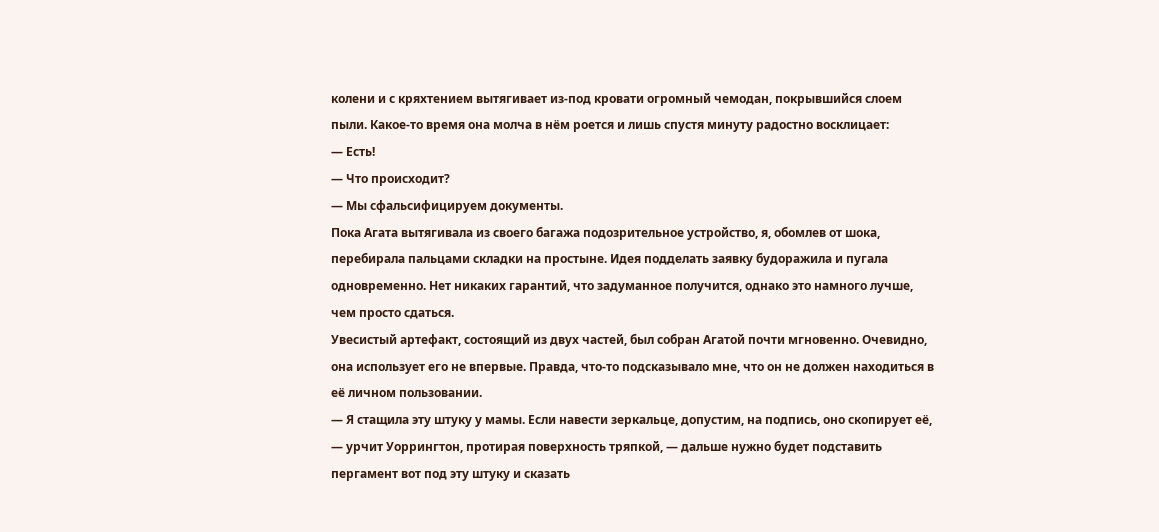колени и с кряхтением вытягивает из-под кровати огромный чемодан, покрывшийся слоем пыли. Какое-то время она молча в нём роется и лишь спустя минуту радостно восклицает:
— Есть!
— Что происходит?
— Мы сфальсифицируем документы.
Пока Агата вытягивала из своего багажа подозрительное устройство, я, обомлев от шока, перебирала пальцами складки на простыне. Идея подделать заявку будоражила и пугала одновременно. Нет никаких гарантий, что задуманное получится, однако это намного лучше, чем просто сдаться.
Увесистый артефакт, состоящий из двух частей, был собран Агатой почти мгновенно. Очевидно, она использует его не впервые. Правда, что-то подсказывало мне, что он не должен находиться в её личном пользовании.
— Я стащила эту штуку у мамы. Если навести зеркальце, допустим, на подпись, оно скопирует её, — урчит Уоррингтон, протирая поверхность тряпкой, — дальше нужно будет подставить пергамент вот под эту штуку и сказать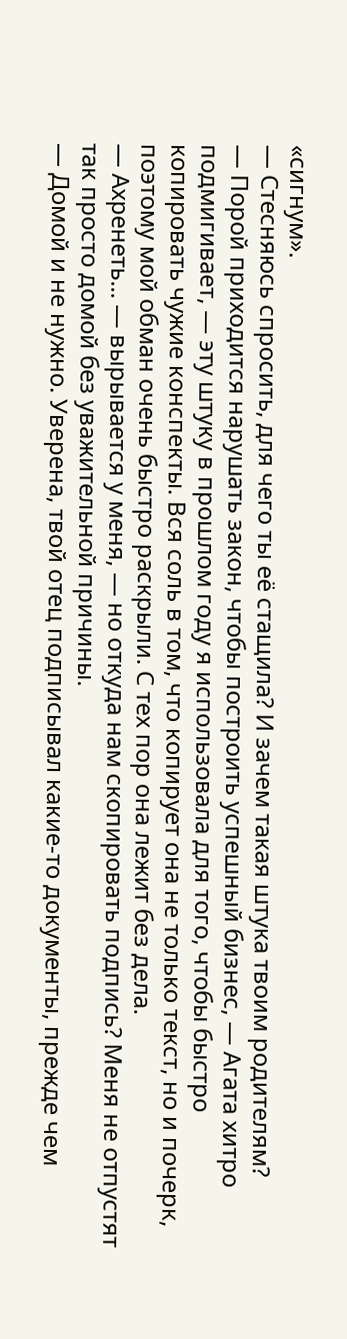«сигнум».
— Стесняюсь спросить, для чего ты её стащила? И зачем такая штука твоим родителям?
— Порой приходится нарушать закон, чтобы построить успешный бизнес, — Агата хитро подмигивает, — эту штуку в прошлом году я использовала для того, чтобы быстро копировать чужие конспекты. Вся соль в том, что копирует она не только текст, но и почерк, поэтому мой обман очень быстро раскрыли. С тех пор она лежит без дела.
— Ахренеть... — вырывается у меня, — но откуда нам скопировать подпись? Меня не отпустят так просто домой без уважительной причины.
— Домой и не нужно. Уверена, твой отец подписывал какие-то документы, прежде чем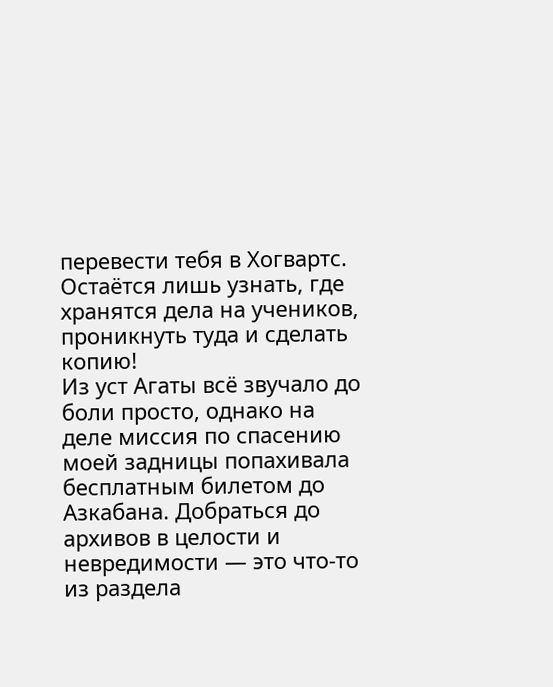перевести тебя в Хогвартс. Остаётся лишь узнать, где хранятся дела на учеников, проникнуть туда и сделать копию!
Из уст Агаты всё звучало до боли просто, однако на деле миссия по спасению моей задницы попахивала бесплатным билетом до Азкабана. Добраться до архивов в целости и невредимости — это что-то из раздела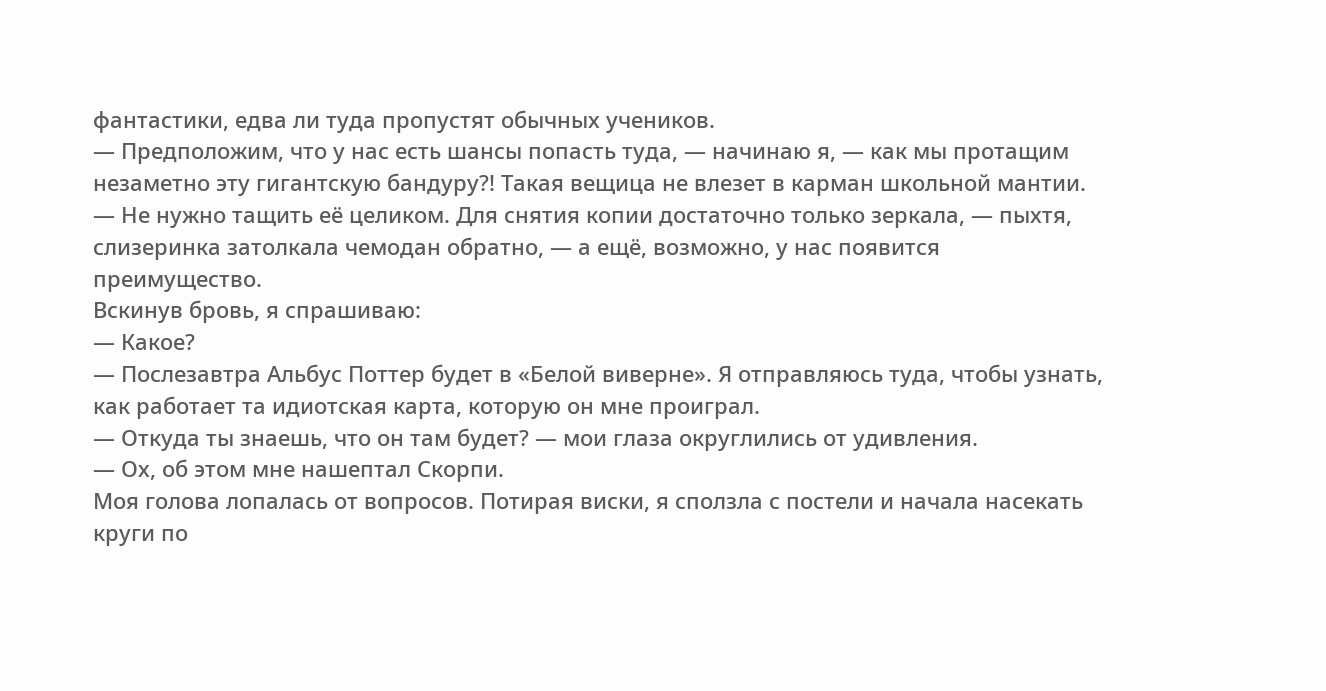фантастики, едва ли туда пропустят обычных учеников.
— Предположим, что у нас есть шансы попасть туда, — начинаю я, — как мы протащим незаметно эту гигантскую бандуру?! Такая вещица не влезет в карман школьной мантии.
— Не нужно тащить её целиком. Для снятия копии достаточно только зеркала, — пыхтя, слизеринка затолкала чемодан обратно, — а ещё, возможно, у нас появится преимущество.
Вскинув бровь, я спрашиваю:
— Какое?
— Послезавтра Альбус Поттер будет в «Белой виверне». Я отправляюсь туда, чтобы узнать, как работает та идиотская карта, которую он мне проиграл.
— Откуда ты знаешь, что он там будет? — мои глаза округлились от удивления.
— Ох, об этом мне нашептал Скорпи.
Моя голова лопалась от вопросов. Потирая виски, я сползла с постели и начала насекать круги по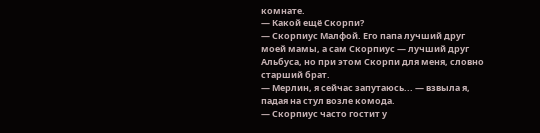комнате.
— Какой ещё Скорпи?
— Скорпиус Малфой. Его папа лучший друг моей мамы, а сам Скорпиус — лучший друг Альбуса, но при этом Скорпи для меня, словно старший брат.
— Мерлин, я сейчас запутаюсь... — взвыла я, падая на стул возле комода.
— Скорпиус часто гостит у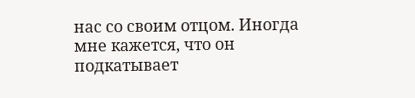нас со своим отцом. Иногда мне кажется, что он подкатывает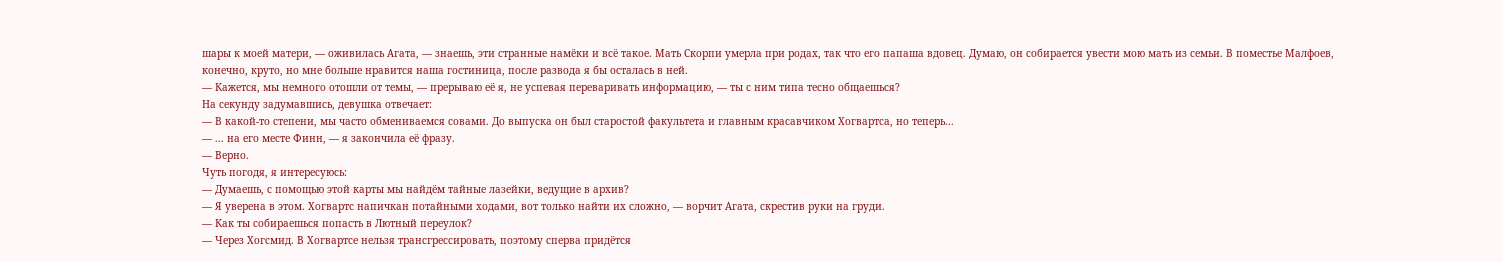шары к моей матери, — оживилась Агата, — знаешь, эти странные намёки и всё такое. Мать Скорпи умерла при родах, так что его папаша вдовец. Думаю, он собирается увести мою мать из семьи. В поместье Малфоев, конечно, круто, но мне больше нравится наша гостиница, после развода я бы осталась в ней.
— Кажется, мы немного отошли от темы, — прерываю её я, не успевая переваривать информацию, — ты с ним типа тесно общаешься?
На секунду задумавшись, девушка отвечает:
— В какой-то степени, мы часто обмениваемся совами. До выпуска он был старостой факультета и главным красавчиком Хогвартса, но теперь...
— ... на его месте Финн, — я закончила её фразу.
— Верно.
Чуть погодя, я интересуюсь:
— Думаешь, с помощью этой карты мы найдём тайные лазейки, ведущие в архив?
— Я уверена в этом. Хогвартс напичкан потайными ходами, вот только найти их сложно, — ворчит Агата, скрестив руки на груди.
— Как ты собираешься попасть в Лютный переулок?
— Через Хогсмид. В Хогвартсе нельзя трансгрессировать, поэтому сперва придётся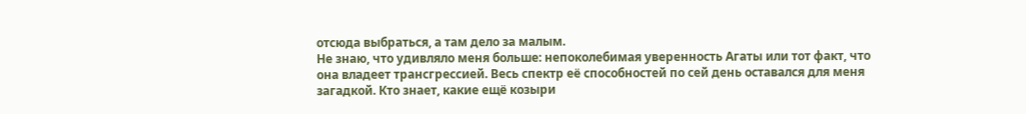отсюда выбраться, а там дело за малым.
Не знаю, что удивляло меня больше: непоколебимая уверенность Агаты или тот факт, что она владеет трансгрессией. Весь спектр её способностей по сей день оставался для меня загадкой. Кто знает, какие ещё козыри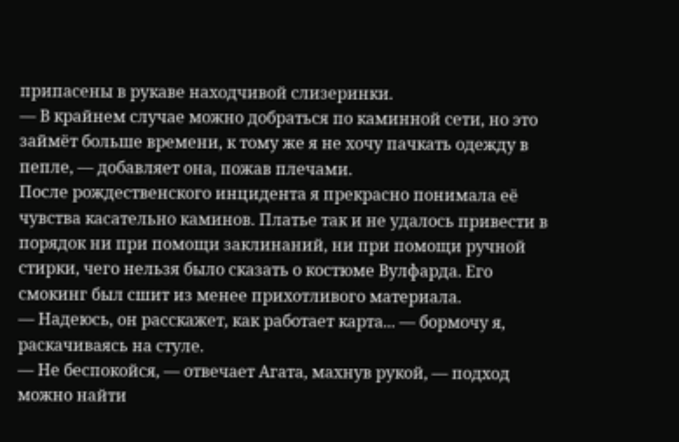припасены в рукаве находчивой слизеринки.
— В крайнем случае можно добраться по каминной сети, но это займёт больше времени, к тому же я не хочу пачкать одежду в пепле, — добавляет она, пожав плечами.
После рождественского инцидента я прекрасно понимала её чувства касательно каминов. Платье так и не удалось привести в порядок ни при помощи заклинаний, ни при помощи ручной стирки, чего нельзя было сказать о костюме Вулфарда. Его смокинг был сшит из менее прихотливого материала.
— Надеюсь, он расскажет, как работает карта... — бормочу я, раскачиваясь на стуле.
— Не беспокойся, — отвечает Агата, махнув рукой, — подход можно найти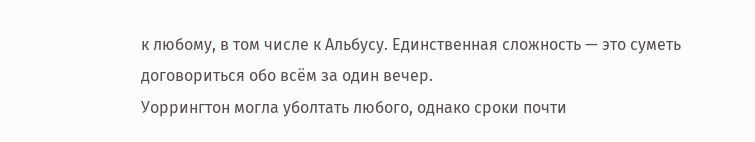к любому, в том числе к Альбусу. Единственная сложность — это суметь договориться обо всём за один вечер.
Уоррингтон могла уболтать любого, однако сроки почти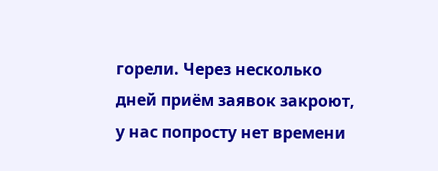горели. Через несколько дней приём заявок закроют, у нас попросту нет времени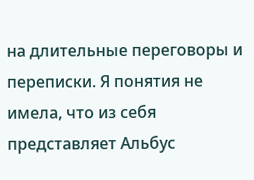на длительные переговоры и переписки. Я понятия не имела, что из себя представляет Альбус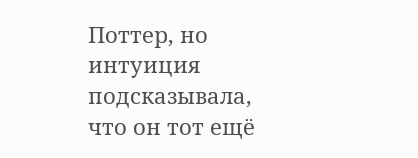Поттер, но интуиция подсказывала, что он тот ещё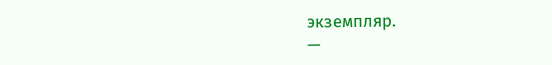экземпляр.
—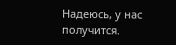Надеюсь, у нас получится.